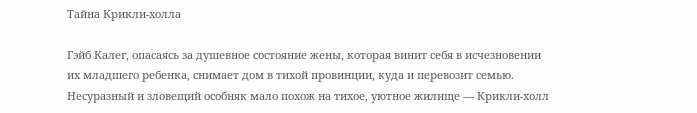Тайна Крикли-холла

Гэйб Калег, опасаясь за душевное состояние жены, которая винит себя в исчезновении их младшего ребенка, снимает дом в тихой провинции, куда и перевозит семью. Несуразный и зловещий особняк мало похож на тихое, уютное жилище — Крикли-холл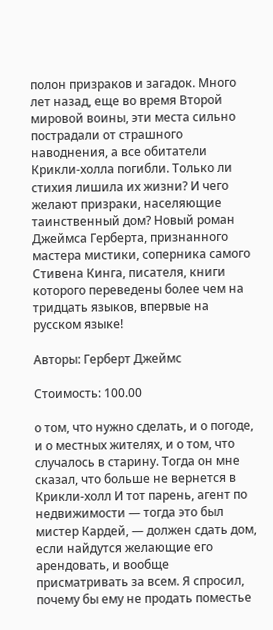полон призраков и загадок. Много лет назад, еще во время Второй мировой воины, эти места сильно пострадали от страшного наводнения, а все обитатели Крикли-холла погибли. Только ли стихия лишила их жизни? И чего желают призраки, населяющие таинственный дом? Новый роман Джеймса Герберта, признанного мастера мистики, соперника самого Стивена Кинга, писателя, книги которого переведены более чем на тридцать языков, впервые на русском языке!

Авторы: Герберт Джеймс

Стоимость: 100.00

о том, что нужно сделать, и о погоде, и о местных жителях, и о том, что случалось в старину. Тогда он мне сказал, что больше не вернется в Крикли-холл И тот парень, агент по недвижимости — тогда это был мистер Кардей, — должен сдать дом, если найдутся желающие его арендовать, и вообще присматривать за всем. Я спросил, почему бы ему не продать поместье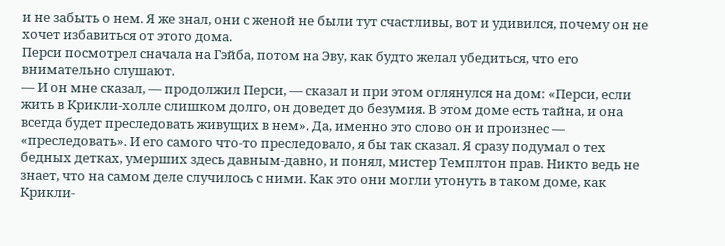и не забыть о нем. Я же знал, они с женой не были тут счастливы, вот и удивился, почему он не хочет избавиться от этого дома.
Перси посмотрел сначала на Гэйба, потом на Эву, как будто желал убедиться, что его внимательно слушают.
— И он мне сказал, — продолжил Перси, — сказал и при этом оглянулся на дом: «Перси, если жить в Крикли-холле слишком долго, он доведет до безумия. В этом доме есть тайна, и она всегда будет преследовать живущих в нем». Да, именно это слово он и произнес — «преследовать». И его самого что-то преследовало, я бы так сказал. Я сразу подумал о тех бедных детках, умерших здесь давным-давно, и понял, мистер Темплтон прав. Никто ведь не знает, что на самом деле случилось с ними. Как это они могли утонуть в таком доме, как Крикли-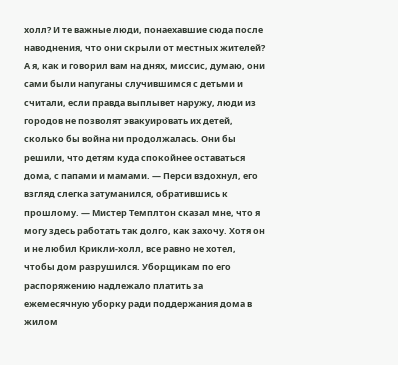холл? И те важные люди, понаехавшие сюда после наводнения, что они скрыли от местных жителей? А я, как и говорил вам на днях, миссис, думаю, они сами были напуганы случившимся с детьми и считали, если правда выплывет наружу, люди из городов не позволят эвакуировать их детей, сколько бы война ни продолжалась. Они бы решили, что детям куда спокойнее оставаться дома, с папами и мамами. — Перси вздохнул, его взгляд слегка затуманился, обратившись к прошлому. — Мистер Темплтон сказал мне, что я могу здесь работать так долго, как захочу. Хотя он и не любил Крикли-холл, все равно не хотел, чтобы дом разрушился. Уборщикам по его распоряжению надлежало платить за ежемесячную уборку ради поддержания дома в жилом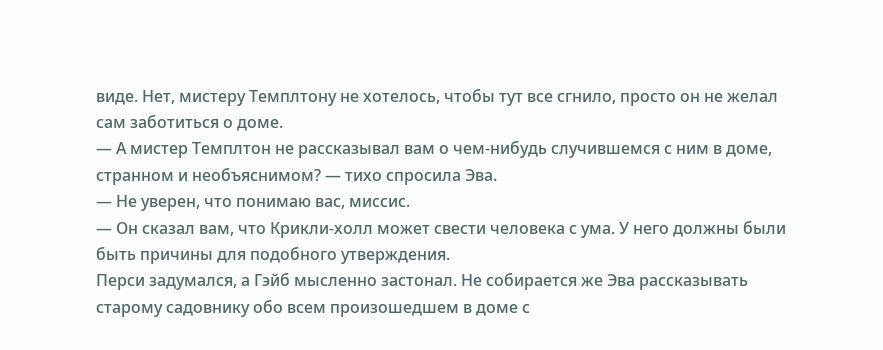виде. Нет, мистеру Темплтону не хотелось, чтобы тут все сгнило, просто он не желал сам заботиться о доме.
— А мистер Темплтон не рассказывал вам о чем-нибудь случившемся с ним в доме, странном и необъяснимом? — тихо спросила Эва.
— Не уверен, что понимаю вас, миссис.
— Он сказал вам, что Крикли-холл может свести человека с ума. У него должны были быть причины для подобного утверждения.
Перси задумался, а Гэйб мысленно застонал. Не собирается же Эва рассказывать старому садовнику обо всем произошедшем в доме с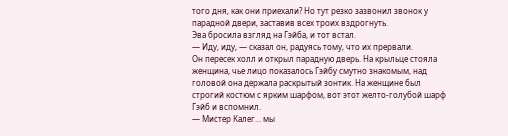того дня, как они приехали? Но тут резко зазвонил звонок у парадной двери, заставив всех троих вздрогнуть.
Эва бросила взгляд на Гэйба, и тот встал.
— Иду, иду, — сказал он, радуясь тому, что их прервали.
Он пересек холл и открыл парадную дверь. На крыльце стояла женщина, чье лицо показалось Гэйбу смутно знакомым, над головой она держала раскрытый зонтик. На женщине был строгий костюм с ярким шарфом, вот этот желто-голубой шарф Гэйб и вспомнил.
— Мистер Калег… мы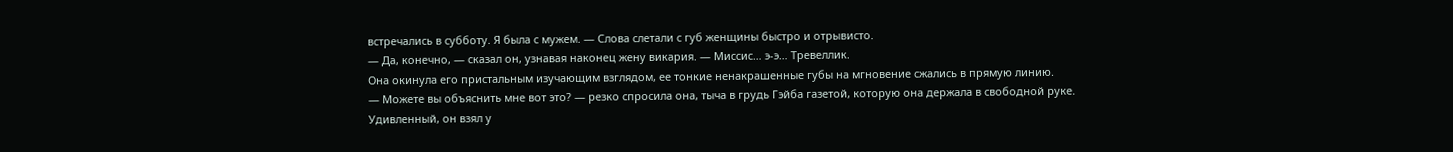встречались в субботу. Я была с мужем. — Слова слетали с губ женщины быстро и отрывисто.
— Да, конечно, — сказал он, узнавая наконец жену викария. — Миссис… э-э… Тревеллик.
Она окинула его пристальным изучающим взглядом, ее тонкие ненакрашенные губы на мгновение сжались в прямую линию.
— Можете вы объяснить мне вот это? — резко спросила она, тыча в грудь Гэйба газетой, которую она держала в свободной руке.
Удивленный, он взял у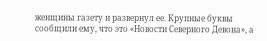женщины газету и развернул ее. Крупные буквы сообщили ему, что это «Новости Северного Девона», а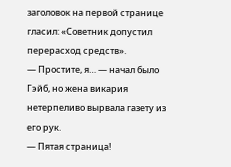заголовок на первой странице гласил: «Советник допустил перерасход средств».
— Простите, я… — начал было Гэйб, но жена викария нетерпеливо вырвала газету из его рук.
— Пятая страница!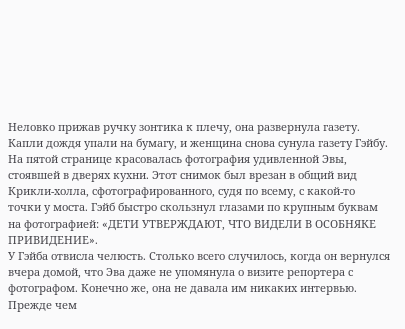Неловко прижав ручку зонтика к плечу, она развернула газету. Капли дождя упали на бумагу, и женщина снова сунула газету Гэйбу.
На пятой странице красовалась фотография удивленной Эвы, стоявшей в дверях кухни. Этот снимок был врезан в общий вид Крикли-холла, сфотографированного, судя по всему, с какой-то точки у моста. Гэйб быстро скользнул глазами по крупным буквам на фотографией: «ДЕТИ УТВЕРЖДАЮТ, ЧТО ВИДЕЛИ В ОСОБНЯКЕ ПРИВИДЕНИЕ».
У Гэйба отвисла челюсть. Столько всего случилось, когда он вернулся вчера домой, что Эва даже не упомянула о визите репортера с фотографом. Конечно же, она не давала им никаких интервью.
Прежде чем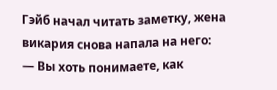Гэйб начал читать заметку, жена викария снова напала на него:
— Вы хоть понимаете, как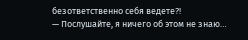безответственно себя ведете?!
— Послушайте, я ничего об этом не знаю…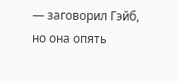— заговорил Гэйб, но она опять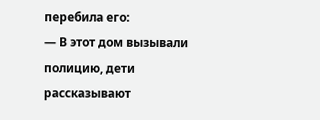перебила его:
— В этот дом вызывали полицию, дети рассказывают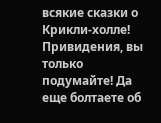всякие сказки о Крикли-холле! Привидения, вы только подумайте! Да еще болтаете об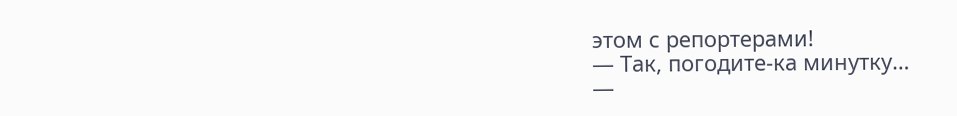этом с репортерами!
— Так, погодите-ка минутку…
—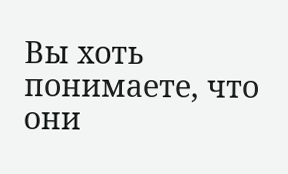Вы хоть понимаете, что они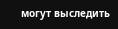могут выследить